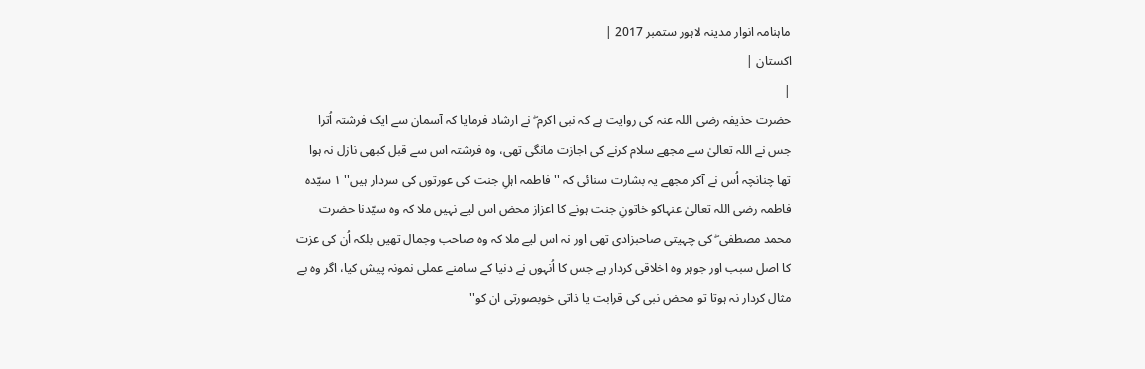ماہنامہ انوار مدینہ لاہور ستمبر 2017 |
اكستان |
|
حضرت حذیفہ رضی اللہ عنہ کی روایت ہے کہ نبی اکرم ۖ نے ارشاد فرمایا کہ آسمان سے ایک فرشتہ اُترا جس نے اللہ تعالیٰ سے مجھے سلام کرنے کی اجازت مانگی تھی، وہ فرشتہ اس سے قبل کبھی نازل نہ ہوا تھا چنانچہ اُس نے آکر مجھے یہ بشارت سنائی کہ ''فاطمہ اہلِ جنت کی عورتوں کی سردار ہیں'' ١ سیّدہ فاطمہ رضی اللہ تعالیٰ عنہاکو خاتونِ جنت ہونے کا اعزاز محض اس لیے نہیں ملا کہ وہ سیّدنا حضرت محمد مصطفی ۖ کی چہیتی صاحبزادی تھی اور نہ اس لیے ملا کہ وہ صاحب وجمال تھیں بلکہ اُن کی عزت کا اصل سبب اور جوہر وہ اخلاقی کردار ہے جس کا اُنہوں نے دنیا کے سامنے عملی نمونہ پیش کیا، اگر وہ بے مثال کردار نہ ہوتا تو محض نبی کی قرابت یا ذاتی خوبصورتی ان کو''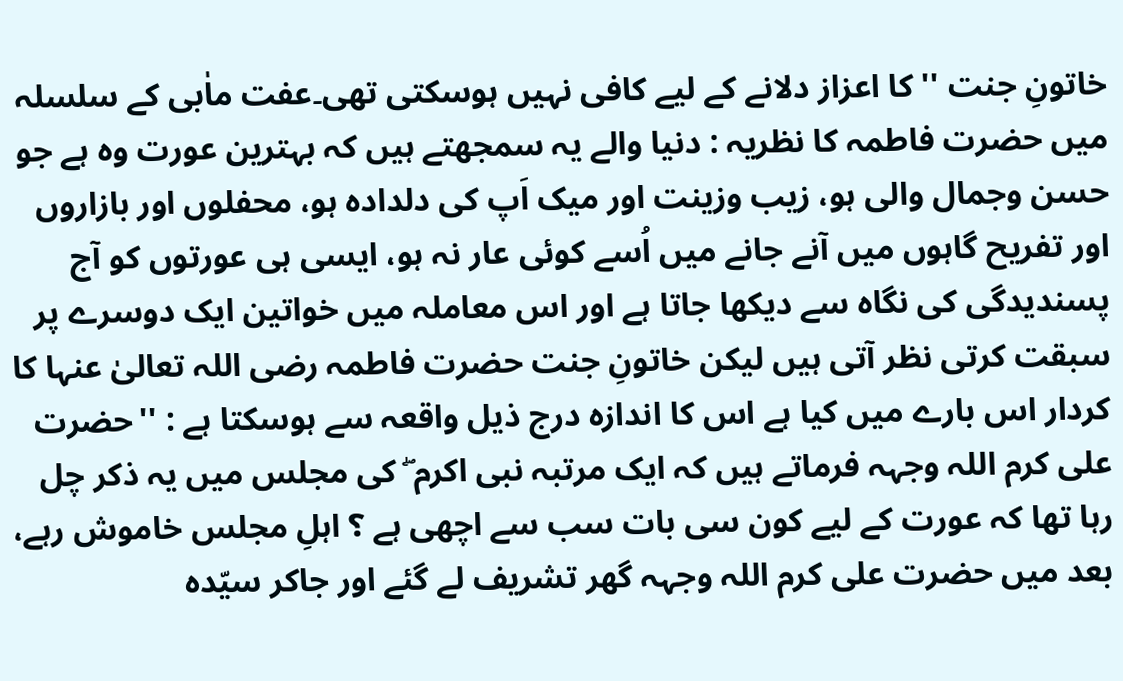خاتونِ جنت '' کا اعزاز دلانے کے لیے کافی نہیں ہوسکتی تھی۔عفت ماٰبی کے سلسلہ میں حضرت فاطمہ کا نظریہ : دنیا والے یہ سمجھتے ہیں کہ بہترین عورت وہ ہے جو حسن وجمال والی ہو، زیب وزینت اور میک اَپ کی دلدادہ ہو، محفلوں اور بازاروں اور تفریح گاہوں میں آنے جانے میں اُسے کوئی عار نہ ہو، ایسی ہی عورتوں کو آج پسندیدگی کی نگاہ سے دیکھا جاتا ہے اور اس معاملہ میں خواتین ایک دوسرے پر سبقت کرتی نظر آتی ہیں لیکن خاتونِ جنت حضرت فاطمہ رضی اللہ تعالیٰ عنہا کا کردار اس بارے میں کیا ہے اس کا اندازہ درج ذیل واقعہ سے ہوسکتا ہے : ''حضرت علی کرم اللہ وجہہ فرماتے ہیں کہ ایک مرتبہ نبی اکرم ۖ کی مجلس میں یہ ذکر چل رہا تھا کہ عورت کے لیے کون سی بات سب سے اچھی ہے ؟ اہلِ مجلس خاموش رہے، بعد میں حضرت علی کرم اللہ وجہہ گھر تشریف لے گئے اور جاکر سیّدہ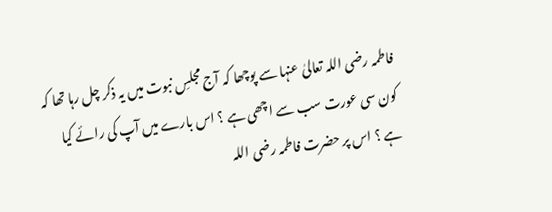فاطمہ رضی اللہ تعالیٰ عنہا سے پوچھا کہ آج مجلسِ نبوت میں یہ ذکر چل رہا تھا کہ کون سی عورت سب سے اچھی ہے ؟ اس بارے میں آپ کی رائے کیا ہے ؟ اس پر حضرت فاطمہ رضی اللہ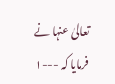تعالیٰ عنہا نے فرمایا کہ ---١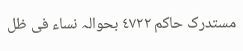مستدرک حاکم ٤٧٢٢ بحوالہ نساء فی ظل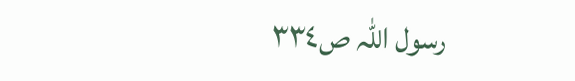رسول اللّٰہ ص٣٣٤